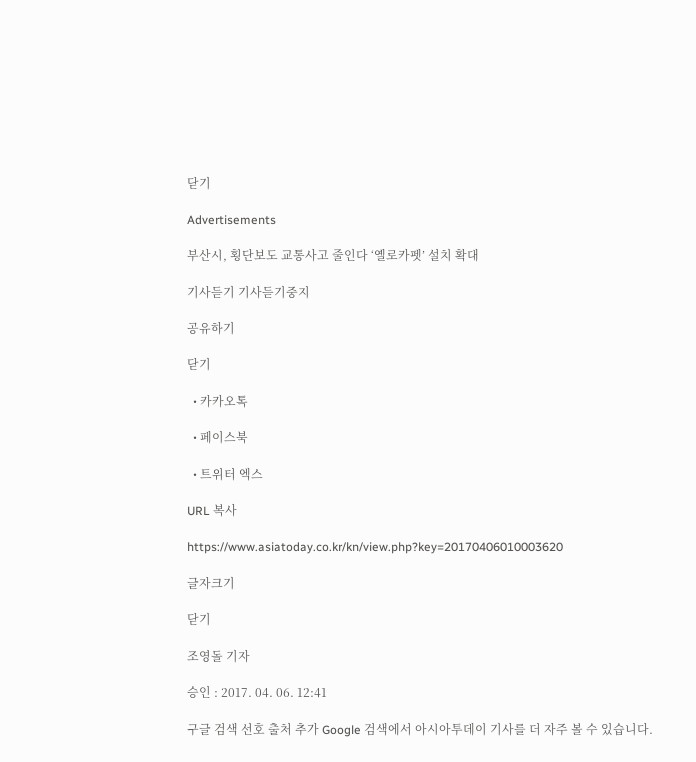닫기

Advertisements

부산시, 횡단보도 교통사고 줄인다 ‘옐로카펫’ 설치 확대

기사듣기 기사듣기중지

공유하기

닫기

  • 카카오톡

  • 페이스북

  • 트위터 엑스

URL 복사

https://www.asiatoday.co.kr/kn/view.php?key=20170406010003620

글자크기

닫기

조영돌 기자

승인 : 2017. 04. 06. 12:41

구글 검색 선호 출처 추가 Google 검색에서 아시아투데이 기사를 더 자주 볼 수 있습니다.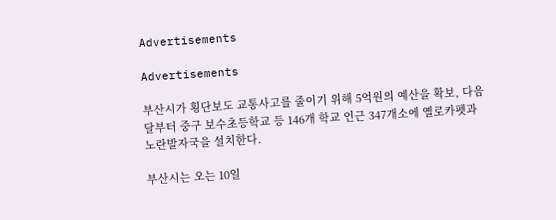Advertisements

Advertisements

부산시가 횡단보도 교통사고를 줄이기 위해 5억원의 예산을 확보, 다음 달부터 중구 보수초등학교 등 146개 학교 인근 347개소에 옐로카펫과 노란발자국을 설치한다.

부산시는 오는 10일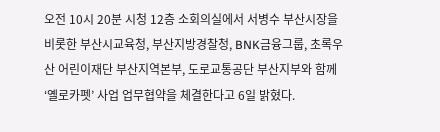오전 10시 20분 시청 12층 소회의실에서 서병수 부산시장을 비롯한 부산시교육청, 부산지방경찰청, BNK금융그룹, 초록우산 어린이재단 부산지역본부, 도로교통공단 부산지부와 함께 ‘옐로카펫’ 사업 업무협약을 체결한다고 6일 밝혔다.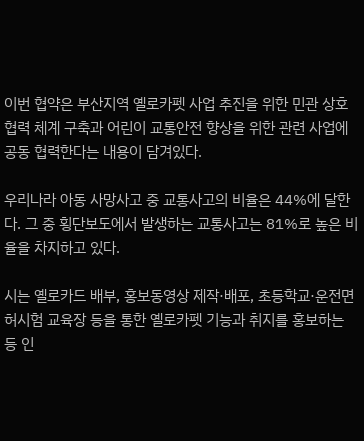이번 협약은 부산지역 옐로카펫 사업 추진을 위한 민관 상호협력 체계 구축과 어린이 교통안전 향상을 위한 관련 사업에 공동 협력한다는 내용이 담겨있다.

우리나라 아동 사망사고 중 교통사고의 비율은 44%에 달한다. 그 중 횡단보도에서 발생하는 교통사고는 81%로 높은 비율을 차지하고 있다.

시는 옐로카드 배부, 홍보동영상 제작·배포, 초등학교·운전면허시험 교육장 등을 통한 옐로카펫 기능과 취지를 홍보하는 등 인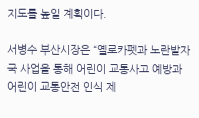지도를 높일 계획이다.

서병수 부산시장은 “옐로카펫과 노란발자국 사업을 통해 어린이 교통사고 예방과 어린이 교통안전 인식 제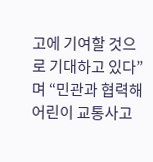고에 기여할 것으로 기대하고 있다”며 “민관과 협력해 어린이 교통사고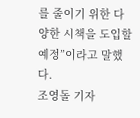를 줄이기 위한 다양한 시책을 도입할 예정”이라고 말했다.
조영돌 기자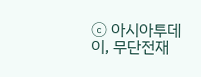ⓒ 아시아투데이, 무단전재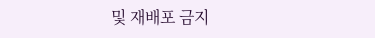및 재배포 금지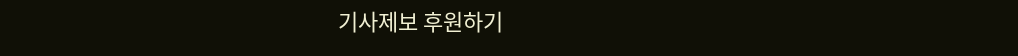기사제보 후원하기